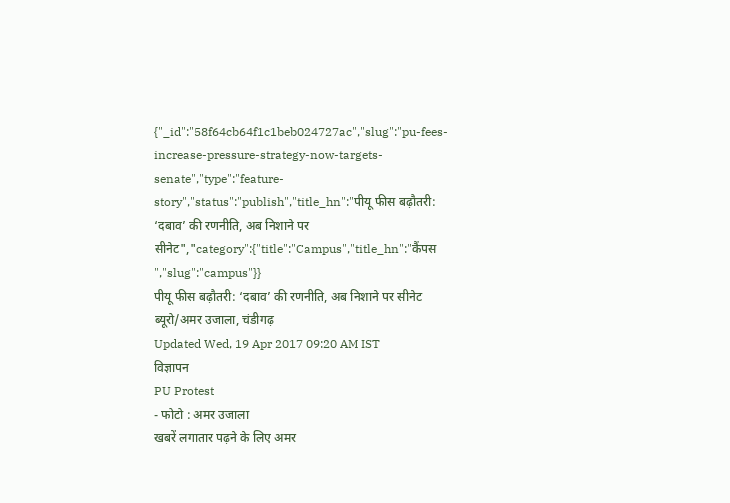{"_id":"58f64cb64f1c1beb024727ac","slug":"pu-fees-increase-pressure-strategy-now-targets-senate","type":"feature-story","status":"publish","title_hn":"पीयू फीस बढ़ौतरी: ‘दबाव’ की रणनीति, अब निशाने पर सीनेट","category":{"title":"Campus","title_hn":"कैंपस ","slug":"campus"}}
पीयू फीस बढ़ौतरी: ‘दबाव’ की रणनीति, अब निशाने पर सीनेट
ब्यूरो/अमर उजाला, चंडीगढ़
Updated Wed, 19 Apr 2017 09:20 AM IST
विज्ञापन
PU Protest
- फोटो : अमर उजाला
खबरें लगातार पढ़ने के लिए अमर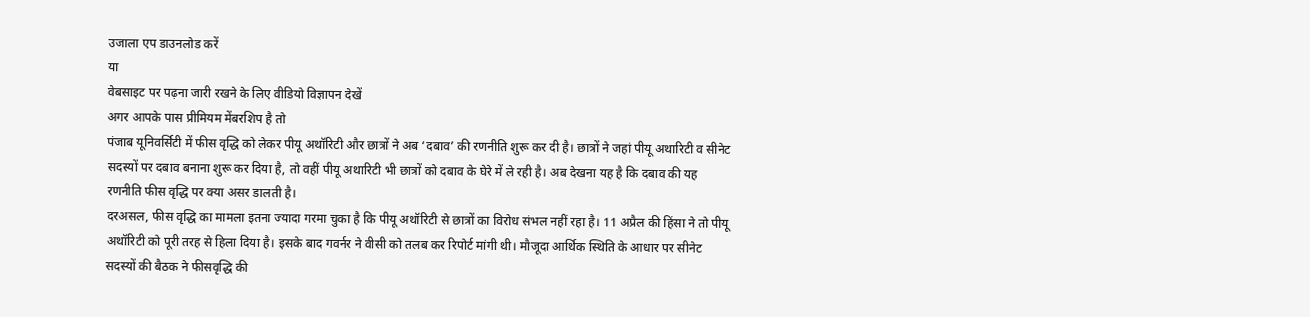उजाला एप डाउनलोड करें
या
वेबसाइट पर पढ़ना जारी रखने के लिए वीडियो विज्ञापन देखें
अगर आपके पास प्रीमियम मेंबरशिप है तो
पंजाब यूनिवर्सिटी में फीस वृद्धि को लेकर पीयू अथॉरिटी और छात्रों ने अब ‘दबाव’ की रणनीति शुरू कर दी है। छात्रों ने जहां पीयू अथारिटी व सीनेट सदस्यों पर दबाव बनाना शुरू कर दिया है, तो वहीं पीयू अथारिटी भी छात्रों को दबाव के घेरे में ले रही है। अब देखना यह है कि दबाव की यह रणनीति फीस वृद्धि पर क्या असर डालती है।
दरअसल, फीस वृद्धि का मामला इतना ज्यादा गरमा चुका है कि पीयू अथॉरिटी से छात्रों का विरोध संभल नहीं रहा है। 11 अप्रैल की हिंसा ने तो पीयू अथॉरिटी को पूरी तरह से हिला दिया है। इसके बाद गवर्नर ने वीसी को तलब कर रिपोर्ट मांगी थी। मौजूदा आर्थिक स्थिति के आधार पर सीनेट सदस्यों की बैठक ने फीसवृद्धि की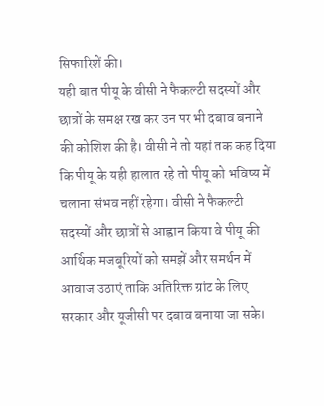सिफारिशें की।
यही बात पीयू के वीसी ने फैकल्टी सदस्यों और छात्रों के समक्ष रख कर उन पर भी दबाव बनाने की कोशिश की है। वीसी ने तो यहां तक कह दिया कि पीयू के यही हालात रहे तो पीयू को भविष्य में चलाना संभव नहीं रहेगा। वीसी ने फैकल्टी सदस्यों और छात्रों से आह्वान किया वे पीयू की आर्थिक मजबूरियों को समझें और समर्थन में आवाज उठाएं ताकि अतिरिक्त ग्रांट के लिए सरकार और यूजीसी पर दबाव बनाया जा सके।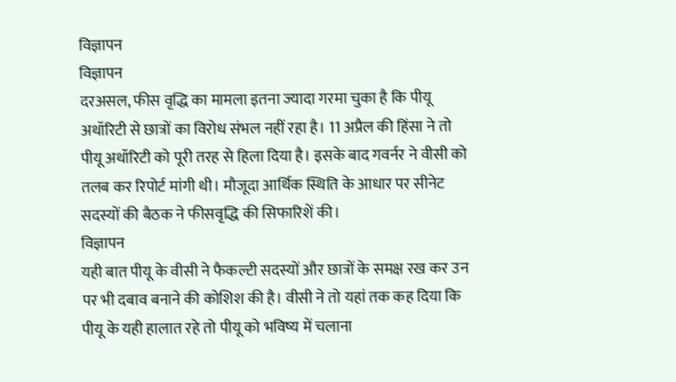विज्ञापन
विज्ञापन
दरअसल, फीस वृद्धि का मामला इतना ज्यादा गरमा चुका है कि पीयू अथॉरिटी से छात्रों का विरोध संभल नहीं रहा है। 11 अप्रैल की हिंसा ने तो पीयू अथॉरिटी को पूरी तरह से हिला दिया है। इसके बाद गवर्नर ने वीसी को तलब कर रिपोर्ट मांगी थी। मौजूदा आर्थिक स्थिति के आधार पर सीनेट सदस्यों की बैठक ने फीसवृद्धि की सिफारिशें की।
विज्ञापन
यही बात पीयू के वीसी ने फैकल्टी सदस्यों और छात्रों के समक्ष रख कर उन पर भी दबाव बनाने की कोशिश की है। वीसी ने तो यहां तक कह दिया कि पीयू के यही हालात रहे तो पीयू को भविष्य में चलाना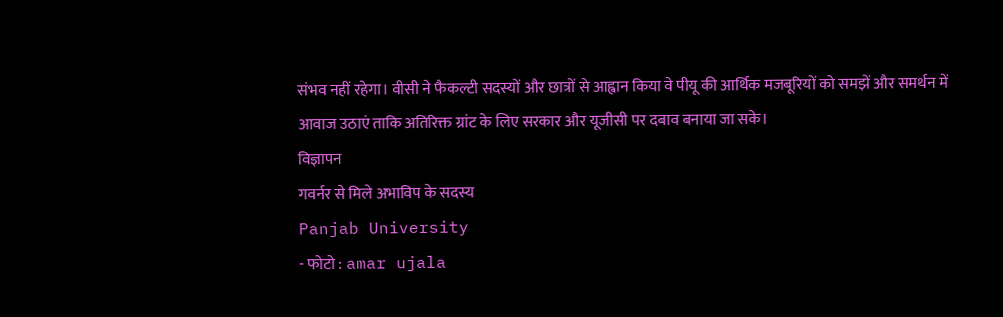संभव नहीं रहेगा। वीसी ने फैकल्टी सदस्यों और छात्रों से आह्वान किया वे पीयू की आर्थिक मजबूरियों को समझें और समर्थन में आवाज उठाएं ताकि अतिरिक्त ग्रांट के लिए सरकार और यूजीसी पर दबाव बनाया जा सके।
विज्ञापन
गवर्नर से मिले अभाविप के सदस्य
Panjab University
- फोटो : amar ujala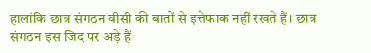हालांकि छात्र संगठन वीसी की बातों से इत्तेफाक नहीं रखते हैं। छात्र संगठन इस जिद पर अड़े हैं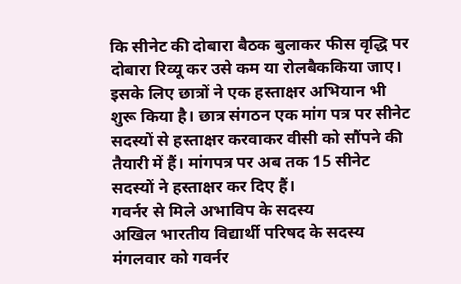कि सीनेट की दोबारा बैठक बुलाकर फीस वृद्धि पर दोबारा रिव्यू कर उसे कम या रोलबैककिया जाए। इसके लिए छात्रों ने एक हस्ताक्षर अभियान भी शुरू किया है। छात्र संगठन एक मांग पत्र पर सीनेट सदस्यों से हस्ताक्षर करवाकर वीसी को सौंपने की तैयारी में हैं। मांगपत्र पर अब तक 15 सीनेट सदस्यों ने हस्ताक्षर कर दिए हैं।
गवर्नर से मिले अभाविप के सदस्य
अखिल भारतीय विद्यार्थी परिषद के सदस्य मंगलवार को गवर्नर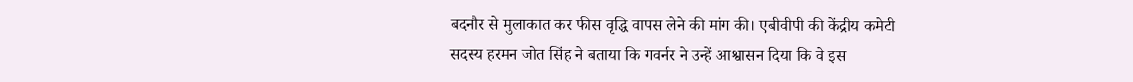बदनौर से मुलाकात कर फीस वृद्धि वापस लेने की मांग की। एबीवीपी की केंद्रीय कमेटी सदस्य हरमन जोत सिंह ने बताया कि गवर्नर ने उन्हें आश्वासन दिया कि वे इस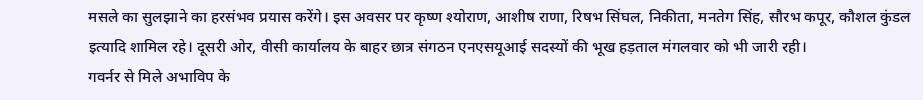मसले का सुलझाने का हरसंभव प्रयास करेंगे। इस अवसर पर कृष्ण श्योराण, आशीष राणा, रिषभ सिंघल, निकीता, मनतेग सिंह, सौरभ कपूर, कौशल कुंडल इत्यादि शामिल रहे। दूसरी ओर, वीसी कार्यालय के बाहर छात्र संगठन एनएसयूआई सदस्यों की भूख हड़ताल मंगलवार को भी जारी रही।
गवर्नर से मिले अभाविप के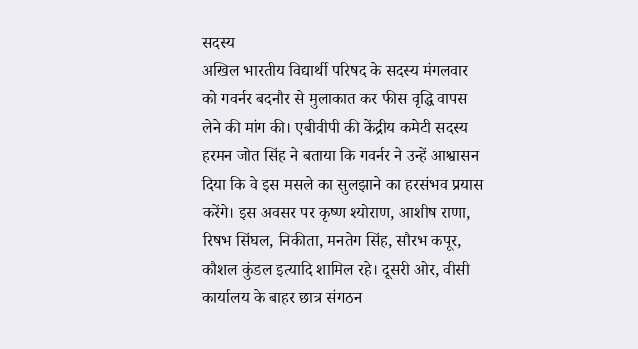सदस्य
अखिल भारतीय विद्यार्थी परिषद के सदस्य मंगलवार को गवर्नर बदनौर से मुलाकात कर फीस वृद्धि वापस लेने की मांग की। एबीवीपी की केंद्रीय कमेटी सदस्य हरमन जोत सिंह ने बताया कि गवर्नर ने उन्हें आश्वासन दिया कि वे इस मसले का सुलझाने का हरसंभव प्रयास करेंगे। इस अवसर पर कृष्ण श्योराण, आशीष राणा, रिषभ सिंघल, निकीता, मनतेग सिंह, सौरभ कपूर, कौशल कुंडल इत्यादि शामिल रहे। दूसरी ओर, वीसी कार्यालय के बाहर छात्र संगठन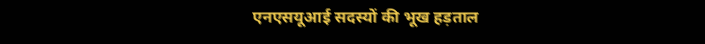एनएसयूआई सदस्यों की भूख हड़ताल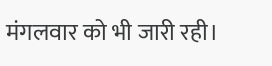मंगलवार को भी जारी रही।